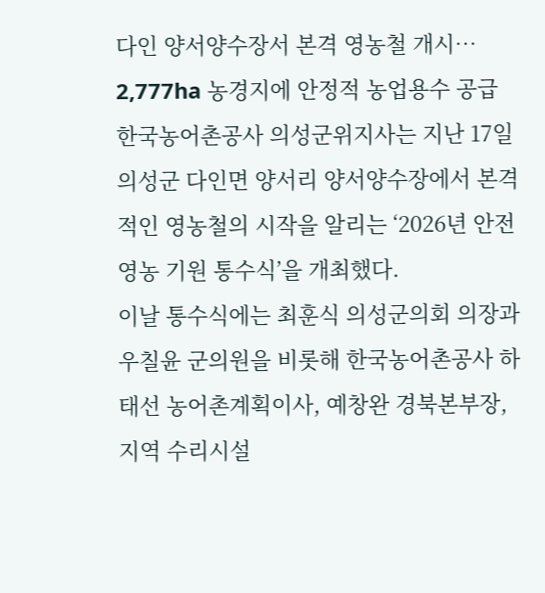다인 양서양수장서 본격 영농철 개시… 2,777ha 농경지에 안정적 농업용수 공급
한국농어촌공사 의성군위지사는 지난 17일 의성군 다인면 양서리 양서양수장에서 본격적인 영농철의 시작을 알리는 ‘2026년 안전영농 기원 통수식’을 개최했다.
이날 통수식에는 최훈식 의성군의회 의장과 우칠윤 군의원을 비롯해 한국농어촌공사 하태선 농어촌계획이사, 예창완 경북본부장, 지역 수리시설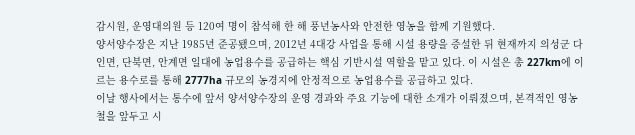감시원, 운영대의원 등 120여 명이 참석해 한 해 풍년농사와 안전한 영농을 함께 기원했다.
양서양수장은 지난 1985년 준공됐으며, 2012년 4대강 사업을 통해 시설 용량을 증설한 뒤 현재까지 의성군 다인면, 단북면, 안계면 일대에 농업용수를 공급하는 핵심 기반시설 역할을 맡고 있다. 이 시설은 총 227km에 이르는 용수로를 통해 2777ha 규모의 농경지에 안정적으로 농업용수를 공급하고 있다.
이날 행사에서는 통수에 앞서 양서양수장의 운영 경과와 주요 기능에 대한 소개가 이뤄졌으며, 본격적인 영농철을 앞두고 시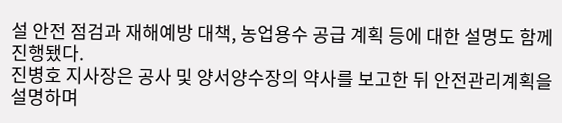설 안전 점검과 재해예방 대책, 농업용수 공급 계획 등에 대한 설명도 함께 진행됐다.
진병호 지사장은 공사 및 양서양수장의 약사를 보고한 뒤 안전관리계획을 설명하며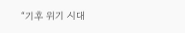“기후 위기 시대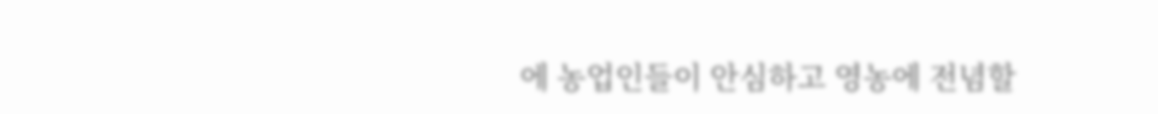에 농업인들이 안심하고 영농에 전념할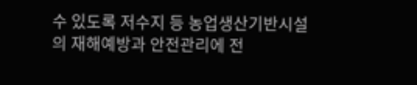수 있도록 저수지 등 농업생산기반시설의 재해예방과 안전관리에 전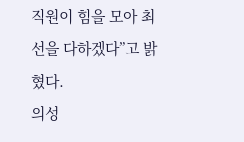직원이 힘을 모아 최선을 다하겠다”고 밝혔다.
의성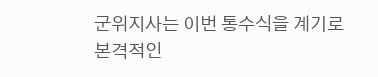군위지사는 이번 통수식을 계기로 본격적인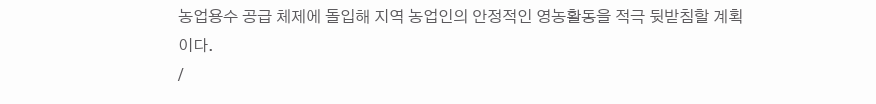농업용수 공급 체제에 돌입해 지역 농업인의 안정적인 영농활동을 적극 뒷받침할 계획이다.
/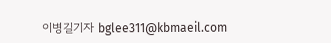이병길기자 bglee311@kbmaeil.com